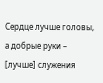Сердце лучше головы, а добрые руки – [лучше] служения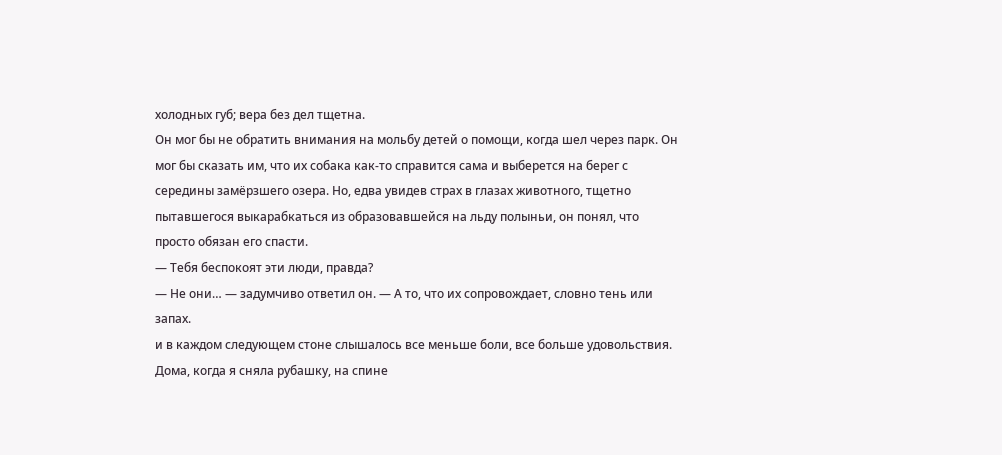холодных губ; вера без дел тщетна.
Он мог бы не обратить внимания на мольбу детей о помощи, когда шел через парк. Он мог бы сказать им, что их собака как-то справится сама и выберется на берег с середины замёрзшего озера. Но, едва увидев страх в глазах животного, тщетно пытавшегося выкарабкаться из образовавшейся на льду полыньи, он понял, что просто обязан его спасти.
— Тебя беспокоят эти люди, правда?
— Не они… — задумчиво ответил он. — А то, что их сопровождает, словно тень или запах.
и в каждом следующем стоне слышалось все меньше боли, все больше удовольствия.
Дома, когда я сняла рубашку, на спине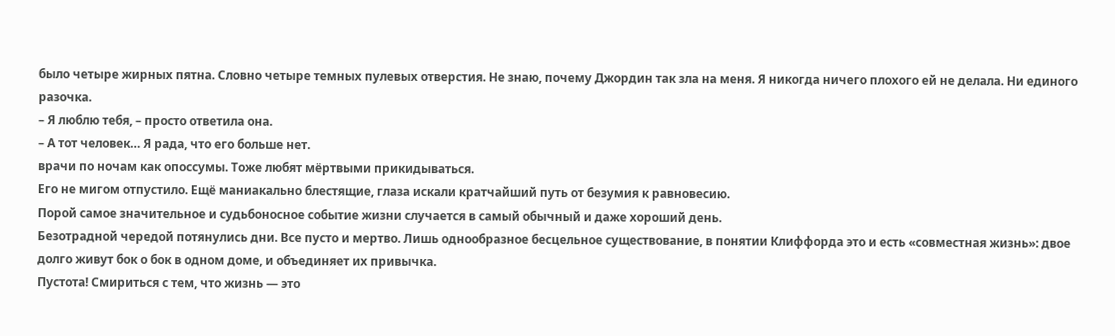было четыре жирных пятна. Словно четыре темных пулевых отверстия. Не знаю, почему Джордин так зла на меня. Я никогда ничего плохого ей не делала. Ни единого разочка.
– Я люблю тебя, – просто ответила она.
– А тот человек… Я рада, что его больше нет.
врачи по ночам как опоссумы. Тоже любят мёртвыми прикидываться.
Его не мигом отпустило. Ещё маниакально блестящие, глаза искали кратчайший путь от безумия к равновесию.
Порой самое значительное и судьбоносное событие жизни случается в самый обычный и даже хороший день.
Безотрадной чередой потянулись дни. Все пусто и мертво. Лишь однообразное бесцельное существование, в понятии Клиффорда это и есть «совместная жизнь»: двое долго живут бок о бок в одном доме, и объединяет их привычка.
Пустота! Смириться с тем, что жизнь — это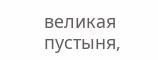великая пустыня,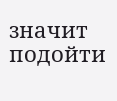значит подойти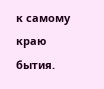к самому краю бытия.